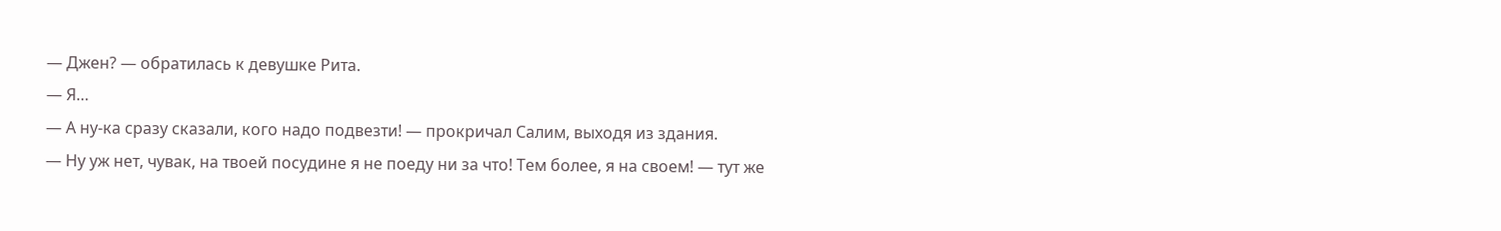— Джен? — обратилась к девушке Рита.
— Я…
— А ну-ка сразу сказали, кого надо подвезти! — прокричал Салим, выходя из здания.
— Ну уж нет, чувак, на твоей посудине я не поеду ни за что! Тем более, я на своем! — тут же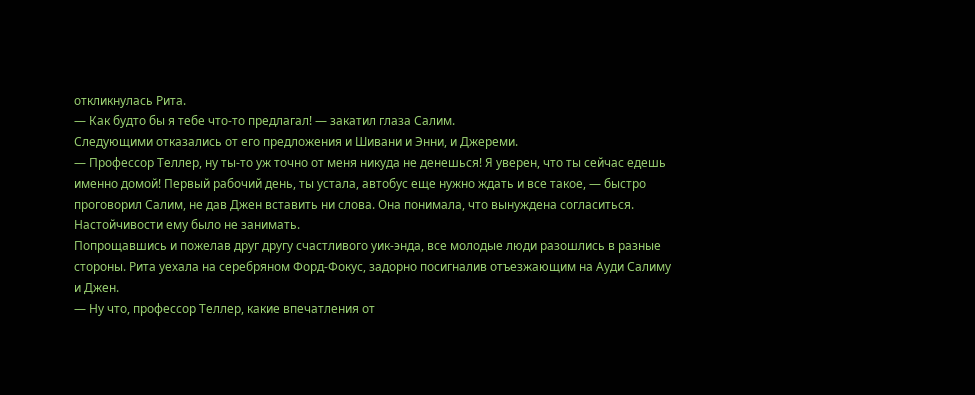откликнулась Рита.
— Как будто бы я тебе что-то предлагал! — закатил глаза Салим.
Следующими отказались от его предложения и Шивани и Энни, и Джереми.
— Профессор Теллер, ну ты-то уж точно от меня никуда не денешься! Я уверен, что ты сейчас едешь именно домой! Первый рабочий день, ты устала, автобус еще нужно ждать и все такое, — быстро проговорил Салим, не дав Джен вставить ни слова. Она понимала, что вынуждена согласиться. Настойчивости ему было не занимать.
Попрощавшись и пожелав друг другу счастливого уик-энда, все молодые люди разошлись в разные стороны. Рита уехала на серебряном Форд-Фокус, задорно посигналив отъезжающим на Ауди Салиму и Джен.
— Ну что, профессор Теллер, какие впечатления от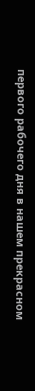первого рабочего дня в нашем прекрасном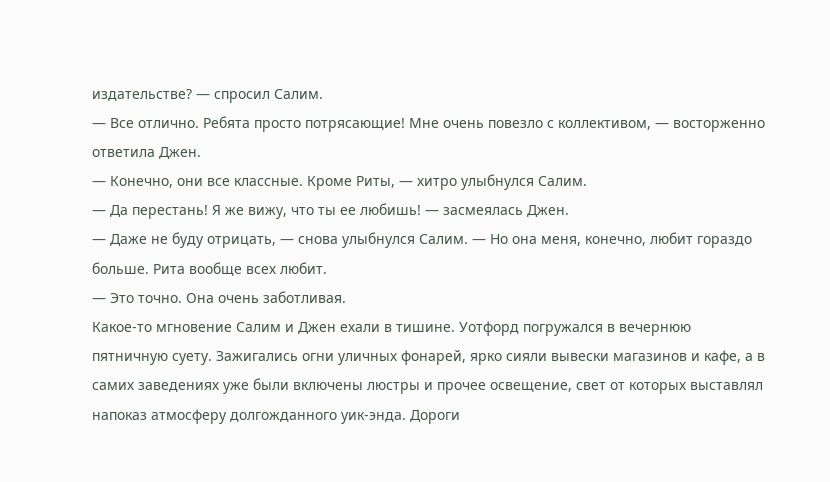издательстве? — спросил Салим.
— Все отлично. Ребята просто потрясающие! Мне очень повезло с коллективом, — восторженно ответила Джен.
— Конечно, они все классные. Кроме Риты, — хитро улыбнулся Салим.
— Да перестань! Я же вижу, что ты ее любишь! — засмеялась Джен.
— Даже не буду отрицать, — снова улыбнулся Салим. — Но она меня, конечно, любит гораздо больше. Рита вообще всех любит.
— Это точно. Она очень заботливая.
Какое-то мгновение Салим и Джен ехали в тишине. Уотфорд погружался в вечернюю пятничную суету. Зажигались огни уличных фонарей, ярко сияли вывески магазинов и кафе, а в самих заведениях уже были включены люстры и прочее освещение, свет от которых выставлял напоказ атмосферу долгожданного уик-энда. Дороги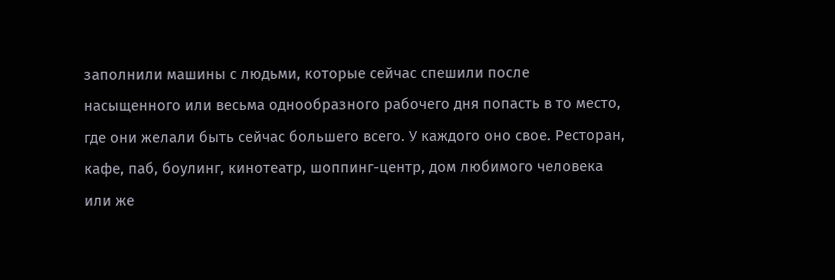заполнили машины с людьми, которые сейчас спешили после насыщенного или весьма однообразного рабочего дня попасть в то место, где они желали быть сейчас большего всего. У каждого оно свое. Ресторан, кафе, паб, боулинг, кинотеатр, шоппинг-центр, дом любимого человека или же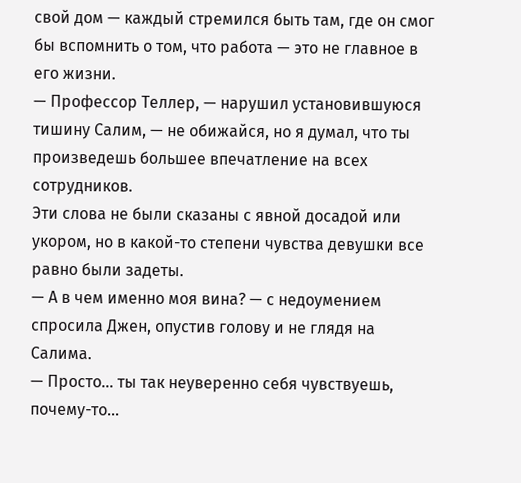свой дом — каждый стремился быть там, где он смог бы вспомнить о том, что работа — это не главное в его жизни.
— Профессор Теллер, — нарушил установившуюся тишину Салим, — не обижайся, но я думал, что ты произведешь большее впечатление на всех сотрудников.
Эти слова не были сказаны с явной досадой или укором, но в какой-то степени чувства девушки все равно были задеты.
— А в чем именно моя вина? — с недоумением спросила Джен, опустив голову и не глядя на Салима.
— Просто… ты так неуверенно себя чувствуешь, почему-то…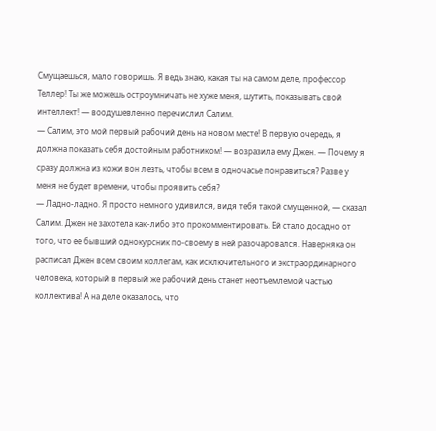Смущаешься, мало говоришь. Я ведь знаю, какая ты на самом деле, профессор Теллер! Ты же можешь остроумничать не хуже меня, шутить, показывать свой интеллект! — воодушевленно перечислил Салим.
— Салим, это мой первый рабочий день на новом месте! В первую очередь, я должна показать себя достойным работником! — возразила ему Джен. — Почему я сразу должна из кожи вон лезть, чтобы всем в одночасье понравиться? Разве у меня не будет времени, чтобы проявить себя?
— Ладно-ладно. Я просто немного удивился, видя тебя такой смущенной, — сказал Салим. Джен не захотела как-либо это прокомментировать. Ей стало досадно от того, что ее бывший однокурсник по-своему в ней разочаровался. Наверняка он расписал Джен всем своим коллегам, как исключительного и экстраординарного человека, который в первый же рабочий день станет неотъемлемой частью коллектива! А на деле оказалось, что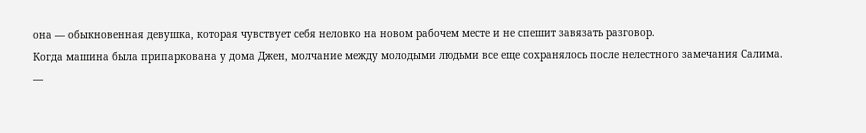она — обыкновенная девушка, которая чувствует себя неловко на новом рабочем месте и не спешит завязать разговор.
Когда машина была припаркована у дома Джен, молчание между молодыми людьми все еще сохранялось после нелестного замечания Салима.
—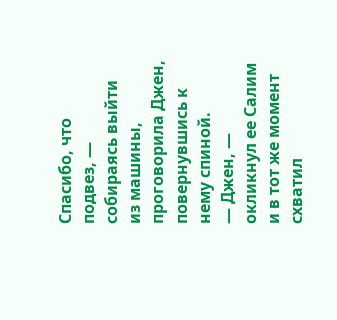Спасибо, что подвез, — собираясь выйти из машины, проговорила Джен, повернувшись к нему спиной.
— Джен, — окликнул ее Салим и в тот же момент схватил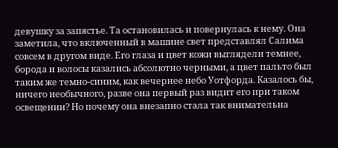девушку за запястье. Та остановилась и повернулась к нему. Она заметила, что включенный в машине свет представлял Салима совсем в другом виде. Его глаза и цвет кожи выглядели темнее, борода и волосы казались абсолютно черными, а цвет пальто был таким же темно-синим, как вечернее небо Уотфорда. Казалось бы, ничего необычного, разве она первый раз видит его при таком освещении? Но почему она внезапно стала так внимательна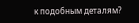к подобным деталям?